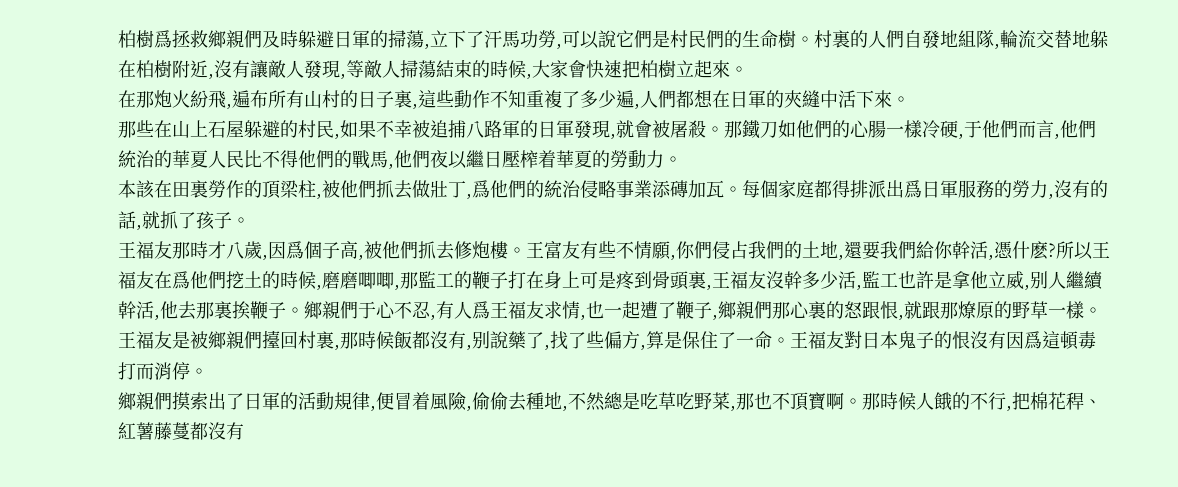柏樹爲拯救鄉親們及時躲避日軍的掃蕩,立下了汗馬功勞,可以說它們是村民們的生命樹。村裏的人們自發地組隊,輪流交替地躲在柏樹附近,沒有讓敵人發現,等敵人掃蕩結束的時候,大家會快速把柏樹立起來。
在那炮火紛飛,遍布所有山村的日子裏,這些動作不知重複了多少遍,人們都想在日軍的夾縫中活下來。
那些在山上石屋躲避的村民,如果不幸被追捕八路軍的日軍發現,就會被屠殺。那鐵刀如他們的心腸一樣冷硬,于他們而言,他們統治的華夏人民比不得他們的戰馬,他們夜以繼日壓榨着華夏的勞動力。
本該在田裏勞作的頂梁柱,被他們抓去做壯丁,爲他們的統治侵略事業添磚加瓦。每個家庭都得排派出爲日軍服務的勞力,沒有的話,就抓了孩子。
王福友那時才八歲,因爲個子高,被他們抓去修炮樓。王富友有些不情願,你們侵占我們的土地,還要我們給你幹活,憑什麽?所以王福友在爲他們挖土的時候,磨磨唧唧,那監工的鞭子打在身上可是疼到骨頭裏,王福友沒幹多少活,監工也許是拿他立威,别人繼續幹活,他去那裏挨鞭子。鄉親們于心不忍,有人爲王福友求情,也一起遭了鞭子,鄉親們那心裏的怒跟恨,就跟那燎原的野草一樣。王福友是被鄉親們擡回村裏,那時候飯都沒有,别說藥了,找了些偏方,算是保住了一命。王福友對日本鬼子的恨沒有因爲這頓毒打而消停。
鄉親們摸索出了日軍的活動規律,便冒着風險,偷偷去種地,不然總是吃草吃野菜,那也不頂寶啊。那時候人餓的不行,把棉花稈、紅薯藤蔓都沒有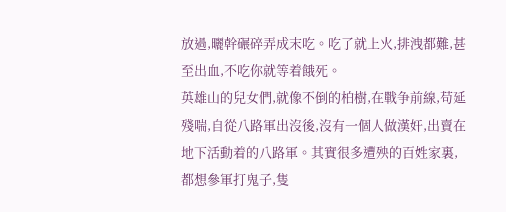放過,曬幹碾碎弄成末吃。吃了就上火,排洩都難,甚至出血,不吃你就等着餓死。
英雄山的兒女們,就像不倒的柏樹,在戰争前線,苟延殘喘,自從八路軍出沒後,沒有一個人做漢奸,出賣在地下活動着的八路軍。其實很多遭殃的百姓家裏,都想參軍打鬼子,隻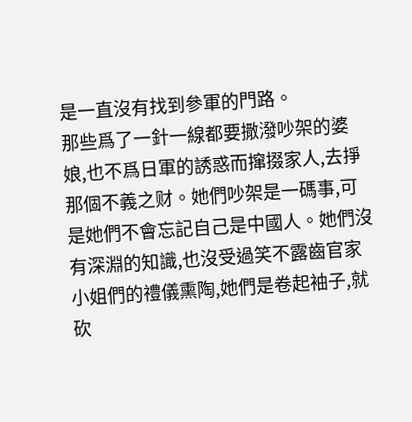是一直沒有找到參軍的門路。
那些爲了一針一線都要撒潑吵架的婆娘,也不爲日軍的誘惑而撺掇家人,去掙那個不義之财。她們吵架是一碼事,可是她們不會忘記自己是中國人。她們沒有深淵的知識,也沒受過笑不露齒官家小姐們的禮儀熏陶,她們是卷起袖子,就砍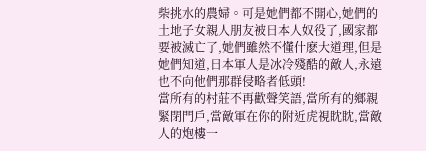柴挑水的農婦。可是她們都不開心,她們的土地子女親人朋友被日本人奴役了,國家都要被滅亡了,她們雖然不懂什麽大道理,但是她們知道,日本軍人是冰冷殘酷的敵人,永遠也不向他們那群侵略者低頭!
當所有的村莊不再歡聲笑語,當所有的鄉親緊閉門戶,當敵軍在你的附近虎視眈眈,當敵人的炮樓一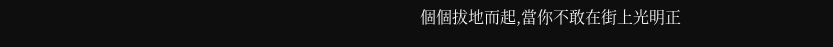個個拔地而起,當你不敢在街上光明正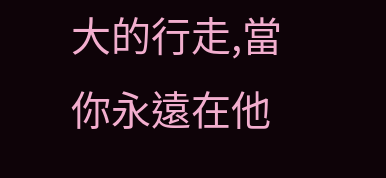大的行走,當你永遠在他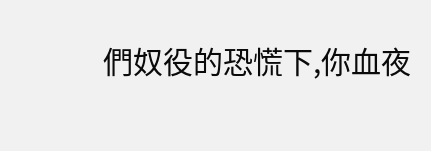們奴役的恐慌下,你血夜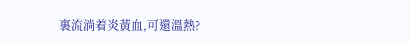裏流淌着炎黃血,可還溫熱?